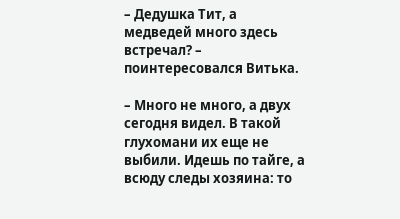– Дедушка Тит, а медведей много здесь встречал? – поинтересовался Витька.

– Много не много, а двух сегодня видел. В такой глухомани их еще не выбили. Идешь по тайге, а всюду следы хозяина: то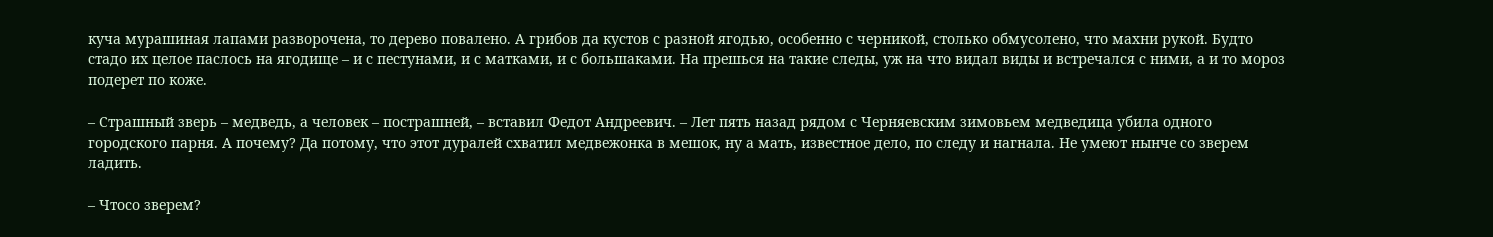куча мурашиная лапами разворочена, то дерево повалено. А грибов да кустов с разной ягодью, особенно с черникой, столько обмусолено, что махни рукой. Будто стадо их целое паслось на ягодище – и с пестунами, и с матками, и с большаками. На прешься на такие следы, уж на что видал виды и встречался с ними, а и то мороз подерет по коже.

– Страшный зверь – медведь, а человек – пострашней, – вставил Федот Андреевич. – Лет пять назад рядом с Черняевским зимовьем медведица убила одного городского парня. А почему? Да потому, что этот дуралей схватил медвежонка в мешок, ну а мать, известное дело, по следу и нагнала. Не умеют нынче со зверем ладить.

– Чтосо зверем?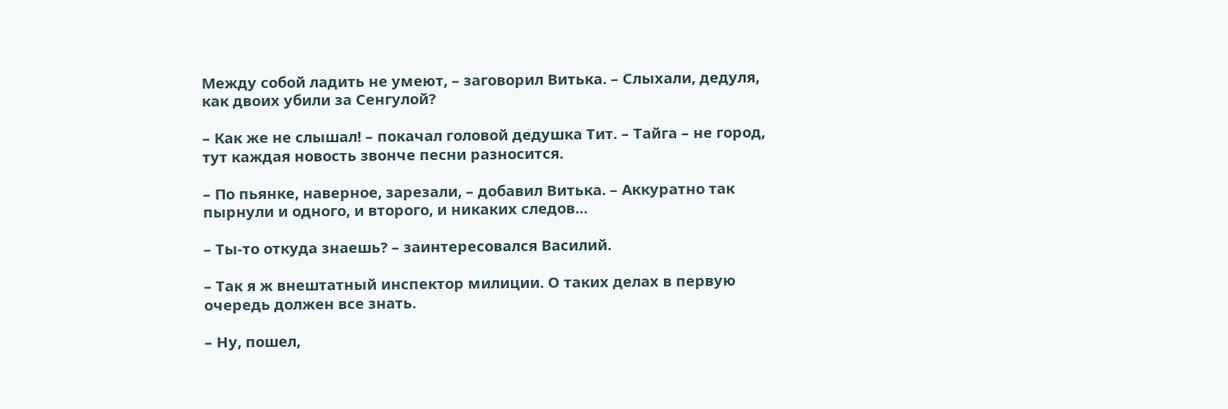Между собой ладить не умеют, – заговорил Витька. – Слыхали, дедуля, как двоих убили за Сенгулой?

– Как же не слышал! – покачал головой дедушка Тит. – Тайга – не город, тут каждая новость звонче песни разносится.

– По пьянке, наверное, зарезали, – добавил Витька. – Аккуратно так пырнули и одного, и второго, и никаких следов…

– Ты-то откуда знаешь? – заинтересовался Василий.

– Так я ж внештатный инспектор милиции. О таких делах в первую очередь должен все знать.

– Ну, пошел,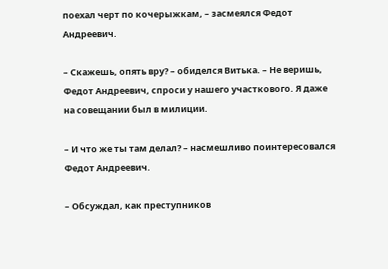поехал черт по кочерыжкам, – засмеялся Федот Андреевич.

– Скажешь, опять вру? – обиделся Витька. – Не веришь, Федот Андреевич, спроси у нашего участкового. Я даже на совещании был в милиции.

– И что же ты там делал? – насмешливо поинтересовался Федот Андреевич.

– Обсуждал, как преступников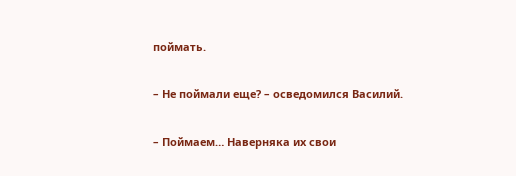поймать.

– Не поймали еще? – осведомился Василий.

– Поймаем… Наверняка их свои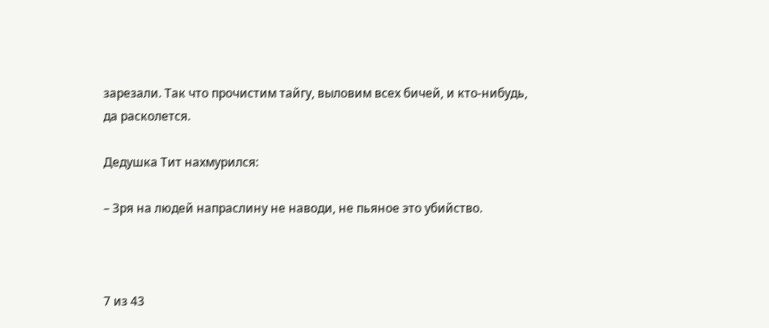зарезали. Так что прочистим тайгу, выловим всех бичей, и кто-нибудь, да расколется.

Дедушка Тит нахмурился:

– Зря на людей напраслину не наводи, не пьяное это убийство.



7 из 43